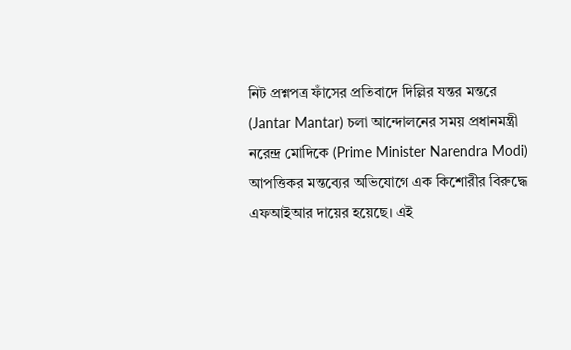নিট প্রশ্নপত্র ফাঁসের প্রতিবাদে দিল্লির যন্তর মন্তরে (Jantar Mantar) চলা আন্দোলনের সময় প্রধানমন্ত্রী নরেন্দ্র মোদিকে (Prime Minister Narendra Modi) আপত্তিকর মন্তব্যের অভিযোগে এক কিশোরীর বিরুদ্ধে এফআইআর দায়ের হয়েছে। এই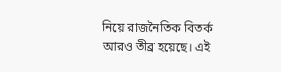নিয়ে রাজনৈতিক বিতর্ক আরও তীব্র হয়েছে। এই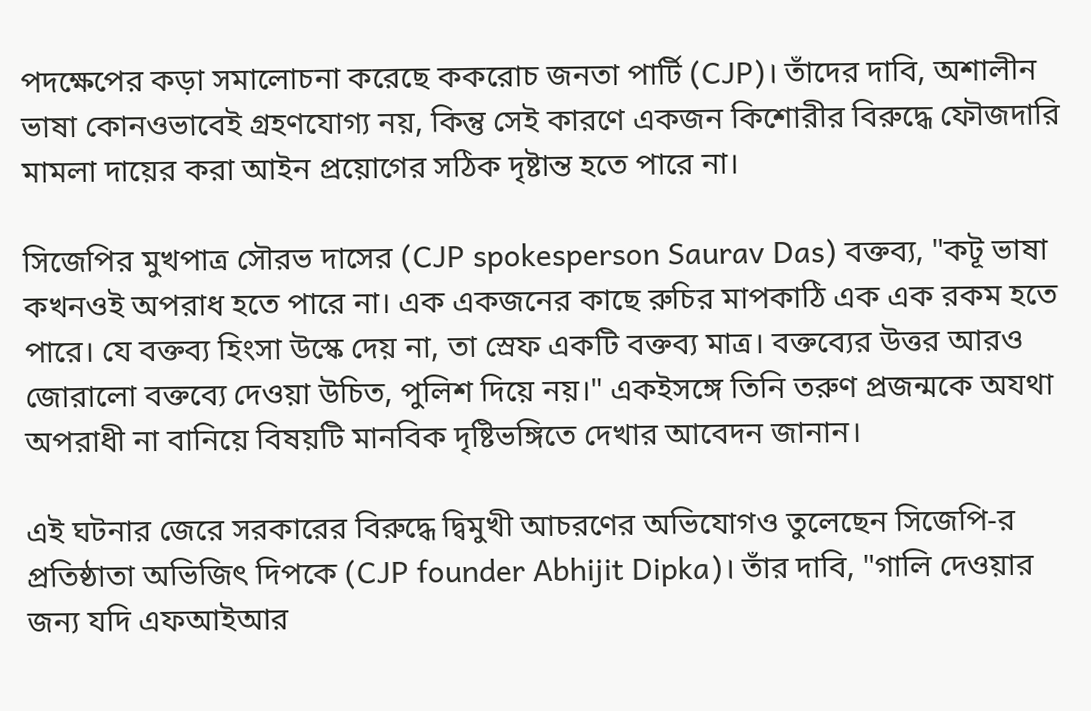পদক্ষেপের কড়া সমালোচনা করেছে ককরোচ জনতা পার্টি (CJP)। তাঁদের দাবি, অশালীন ভাষা কোনওভাবেই গ্রহণযোগ্য নয়, কিন্তু সেই কারণে একজন কিশোরীর বিরুদ্ধে ফৌজদারি মামলা দায়ের করা আইন প্রয়োগের সঠিক দৃষ্টান্ত হতে পারে না।

সিজেপির মুখপাত্র সৌরভ দাসের (CJP spokesperson Saurav Das) বক্তব্য, "কটূ ভাষা কখনওই অপরাধ হতে পারে না। এক একজনের কাছে রুচির মাপকাঠি এক এক রকম হতে পারে। যে বক্তব্য হিংসা উস্কে দেয় না, তা স্রেফ একটি বক্তব্য মাত্র। বক্তব্যের উত্তর আরও জোরালো বক্তব্যে দেওয়া উচিত, পুলিশ দিয়ে নয়।" একইসঙ্গে তিনি তরুণ প্রজন্মকে অযথা অপরাধী না বানিয়ে বিষয়টি মানবিক দৃষ্টিভঙ্গিতে দেখার আবেদন জানান।

এই ঘটনার জেরে সরকারের বিরুদ্ধে দ্বিমুখী আচরণের অভিযোগও তুলেছেন সিজেপি-র প্রতিষ্ঠাতা অভিজিৎ দিপকে (CJP founder Abhijit Dipka)। তাঁর দাবি, "গালি দেওয়ার জন্য যদি এফআইআর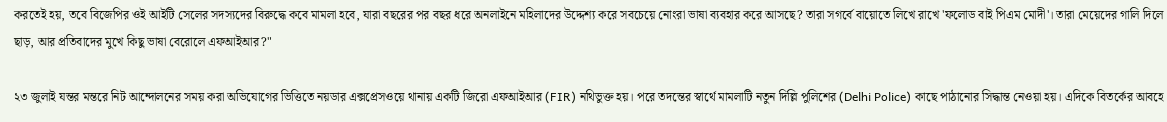করতেই হয়, তবে বিজেপির ওই আইটি সেলের সদস্যদের বিরুদ্ধে কবে মামলা হবে, যারা বছরের পর বছর ধরে অনলাইনে মহিলাদের উদ্দেশ্য করে সবচেয়ে নোংরা ভাষা ব্যবহার করে আসছে? তারা সগর্বে বায়োতে লিখে রাখে 'ফলোড বাই পিএম মোদী'। তারা মেয়েদের গালি দিলে ছাড়, আর প্রতিবাদের মুখে কিছু ভাষা বেরোলে এফআইআর?"

২৩ জুলাই যন্তর মন্তরে নিট আন্দোলনের সময় করা অভিযোগের ভিত্তিতে নয়ডার এক্সপ্রেসওয়ে থানায় একটি জিরো এফআইআর (FIR) নথিভুক্ত হয়। পরে তদন্তের স্বার্থে মামলাটি নতুন দিল্লি পুলিশের (Delhi Police) কাছে পাঠানোর সিদ্ধান্ত নেওয়া হয়। এদিকে বিতর্কের আবহে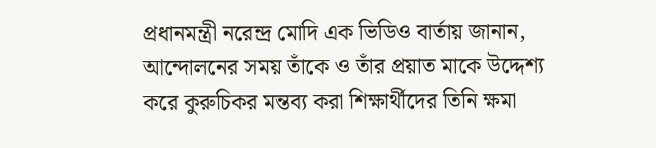প্রধানমন্ত্রী নরেন্দ্র মোদি এক ভিডিও বার্তায় জানান, আন্দোলনের সময় তাঁকে ও তাঁর প্রয়াত মাকে উদ্দেশ্য করে কুরুচিকর মন্তব্য করা শিক্ষার্থীদের তিনি ক্ষমা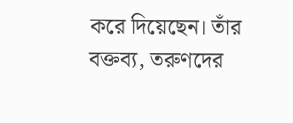করে দিয়েছেন। তাঁর বক্তব্য, তরুণদের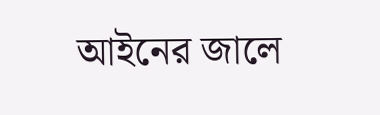আইনের জালে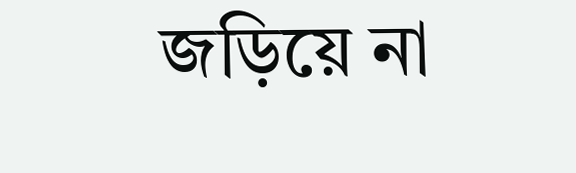জড়িয়ে না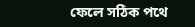ফেলে সঠিক পথে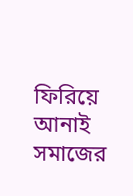ফিরিয়ে আনাই সমাজের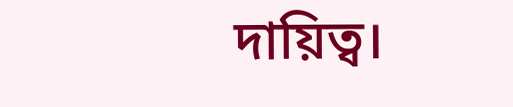দায়িত্ব।